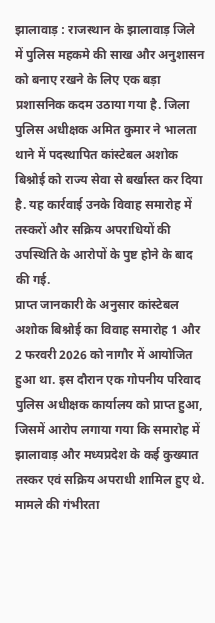झालावाड़ : राजस्थान के झालावाड़ जिले में पुलिस महकमे की साख और अनुशासन को बनाए रखने के लिए एक बड़ा प्रशासनिक कदम उठाया गया है. जिला पुलिस अधीक्षक अमित कुमार ने भालता थाने में पदस्थापित कांस्टेबल अशोक बिश्नोई को राज्य सेवा से बर्खास्त कर दिया है. यह कार्रवाई उनके विवाह समारोह में तस्करों और सक्रिय अपराधियों की उपस्थिति के आरोपों के पुष्ट होने के बाद की गई.
प्राप्त जानकारी के अनुसार कांस्टेबल अशोक बिश्नोई का विवाह समारोह 1 और 2 फरवरी 2026 को नागौर में आयोजित हुआ था. इस दौरान एक गोपनीय परिवाद पुलिस अधीक्षक कार्यालय को प्राप्त हुआ, जिसमें आरोप लगाया गया कि समारोह में झालावाड़ और मध्यप्रदेश के कई कुख्यात तस्कर एवं सक्रिय अपराधी शामिल हुए थे. मामले की गंभीरता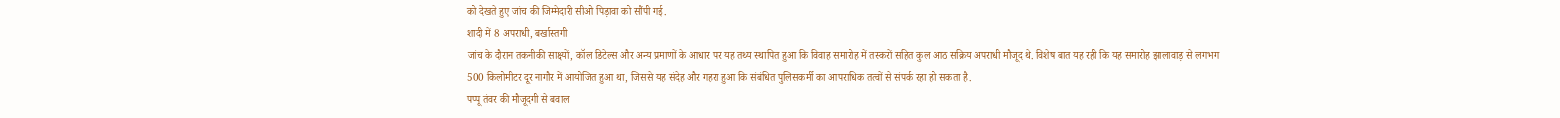को देखते हुए जांच की जिम्मेदारी सीओ पिड़ावा को सौंपी गई.
शादी में 8 अपराधी, बर्खास्तगी
जांच के दौरान तकनीकी साक्ष्यों, कॉल डिटेल्स और अन्य प्रमाणों के आधार पर यह तथ्य स्थापित हुआ कि विवाह समारोह में तस्करों सहित कुल आठ सक्रिय अपराधी मौजूद थे. विशेष बात यह रही कि यह समारोह झालावाड़ से लगभग 500 किलोमीटर दूर नागौर में आयोजित हुआ था, जिससे यह संदेह और गहरा हुआ कि संबंधित पुलिसकर्मी का आपराधिक तत्वों से संपर्क रहा हो सकता है.
पप्पू तंवर की मौजूदगी से बवाल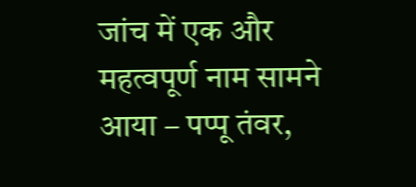जांच में एक और महत्वपूर्ण नाम सामने आया – पप्पू तंवर,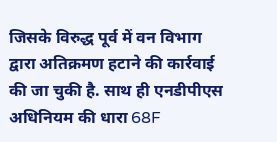जिसके विरुद्ध पूर्व में वन विभाग द्वारा अतिक्रमण हटाने की कार्रवाई की जा चुकी है. साथ ही एनडीपीएस अधिनियम की धारा 68F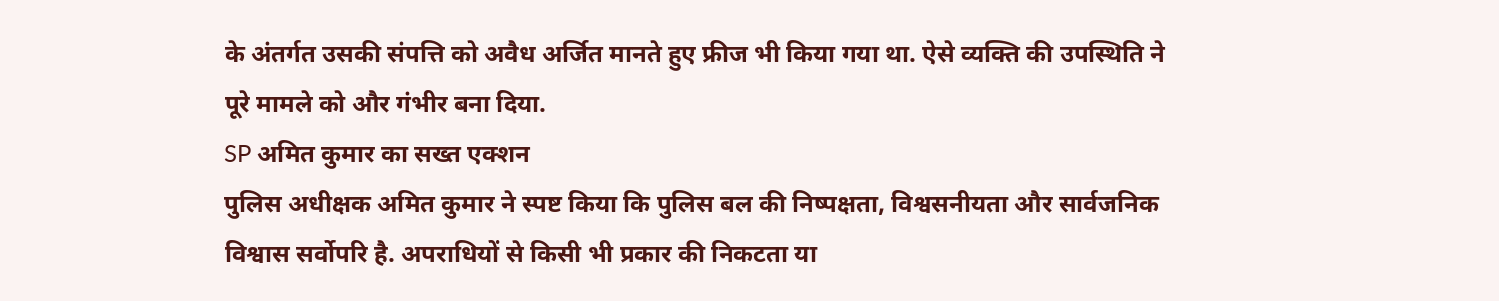के अंतर्गत उसकी संपत्ति को अवैध अर्जित मानते हुए फ्रीज भी किया गया था. ऐसे व्यक्ति की उपस्थिति ने पूरे मामले को और गंभीर बना दिया.
SP अमित कुमार का सख्त एक्शन
पुलिस अधीक्षक अमित कुमार ने स्पष्ट किया कि पुलिस बल की निष्पक्षता, विश्वसनीयता और सार्वजनिक विश्वास सर्वोपरि है. अपराधियों से किसी भी प्रकार की निकटता या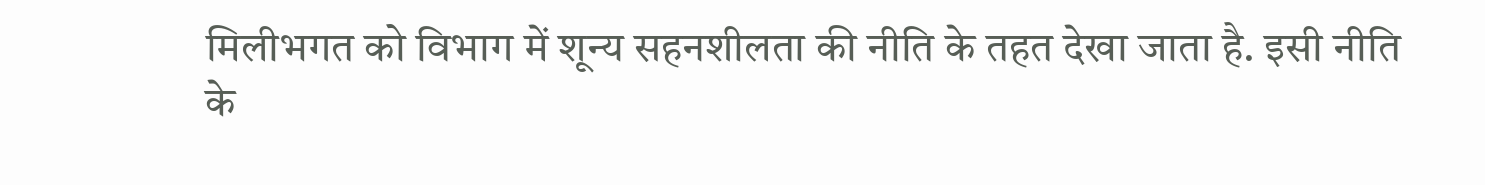मिलीभगत को विभाग में शून्य सहनशीलता की नीति के तहत देखा जाता है. इसी नीति के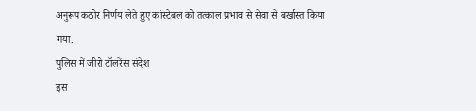अनुरूप कठोर निर्णय लेते हुए कांस्टेबल को तत्काल प्रभाव से सेवा से बर्खास्त किया गया.
पुलिस में जीरो टॉलरेंस संदेश
इस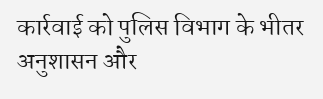कार्रवाई को पुलिस विभाग के भीतर अनुशासन और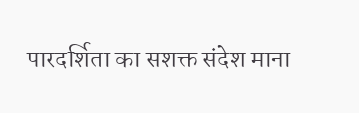पारदर्शिता का सशक्त संदेश माना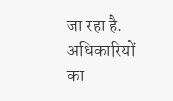जा रहा है. अधिकारियों का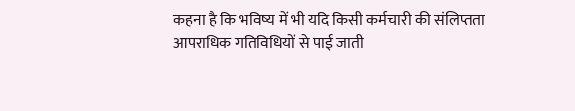कहना है कि भविष्य में भी यदि किसी कर्मचारी की संलिप्तता आपराधिक गतिविधियों से पाई जाती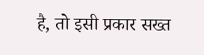है, तो इसी प्रकार सख्त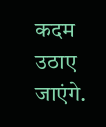कदम उठाए जाएंगे.